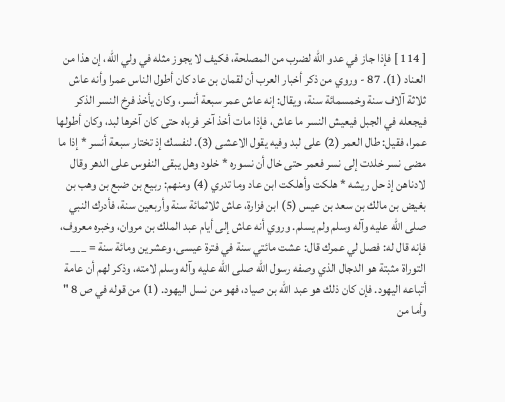[ 114 ] فإذا جاز في عدو الله لضرب من المصلحة، فكيف لا يجوز مثله في ولي الله، إن هذا من العناد (1). 87 - وروي من ذكر أخبار العرب أن لقمان بن عاد كان أطول الناس عمرا وأنه عاش ثلاثة آلاف سنة وخمسمائة سنة، ويقال: إنه عاش عمر سبعة أنسر، وكان يأخذ فرخ النسر الذكر فيجعله في الجبل فيعيش النسر ما عاش، فإذا مات أخذ آخر فرباه حتى كان آخرها لبد، وكان أطولها عمرا، فقيل: طال العمر (2) على لبد وفيه يقول الاعشى (3). لنفسك إذ تختار سبعة أنسر * إذا ما مضى نسر خلدت إلى نسر فعمر حتى خال أن نسوره * خلود وهل يبقى النفوس على الدهر وقال لادناهن إذ حل ريشه * هلكت وأهلكت ابن عاد وما تدري (4) ومنهم: ربيع بن ضبع بن وهب بن بغيض بن مالك بن سعد بن عيس (5) ابن فزارة، عاش ثلاثمائة سنة وأربعين سنة، فأدرك النبي صلى الله عليه وآله وسلم ولم يسلم. وروي أنه عاش إلى أيام عبد الملك بن مروان، وخبره معروف، فإنه قال له: فصل لي عمرك قال: عشت مائتي سنة في فترة عيسى، وعشرين ومائة سنة = ___ التوراة مثبتة هو الدجال الذي وصفه رسول الله صلى الله عليه وآله وسلم لامته، وذكر لهم أن عامة أتباعه اليهود. فإن كان ذلك هو عبد الله بن صياد، فهو من نسل اليهود. (1) من قوله في ص 8 " وأما من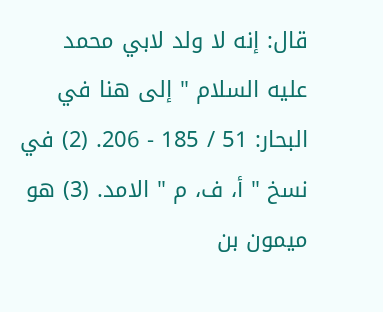قال: إنه لا ولد لابي محمد عليه السلام " إلى هنا في البحار: 51 / 185 - 206. (2) في نسخ " أ، ف، م " الامد. (3) هو ميمون بن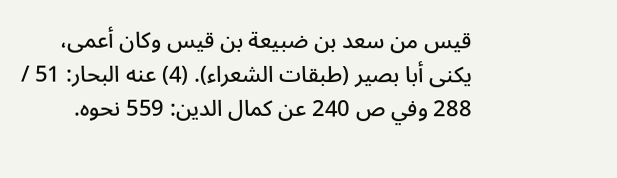قيس من سعد بن ضبيعة بن قيس وكان أعمى، يكنى أبا بصير (طبقات الشعراء). (4) عنه البحار: 51 / 288 وفي ص 240 عن كمال الدين: 559 نحوه.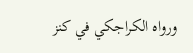ورواه الكراجكي في كنز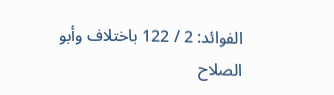الفوائد: 2 / 122 باختلاف وأبو الصلاح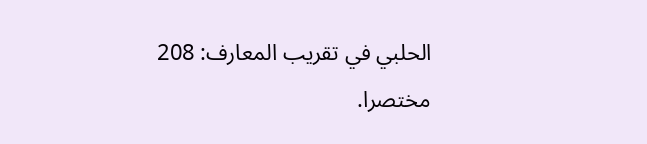الحلبي في تقريب المعارف: 208 مختصرا.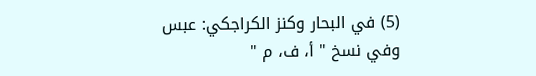(5) في البحار وكنز الكراجكي: عبس وفي نسخ " أ، ف، م "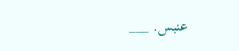عنبس. ___